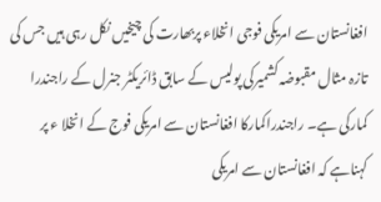افغانستان سے امریکی فوجی انخلاء پربھارت کی چیخیں نکل رہی ہیں جس کی تازہ مثال مقبوضہ کشمیرکی پولیس کے سابق ڈائریکٹر جنرل کے راجندرا کمارکی ہے۔ راجندراکمارکا افغانستان سے امریکی فوج کے انخلا ء پر کہناہے کہ افغانستان سے امریکی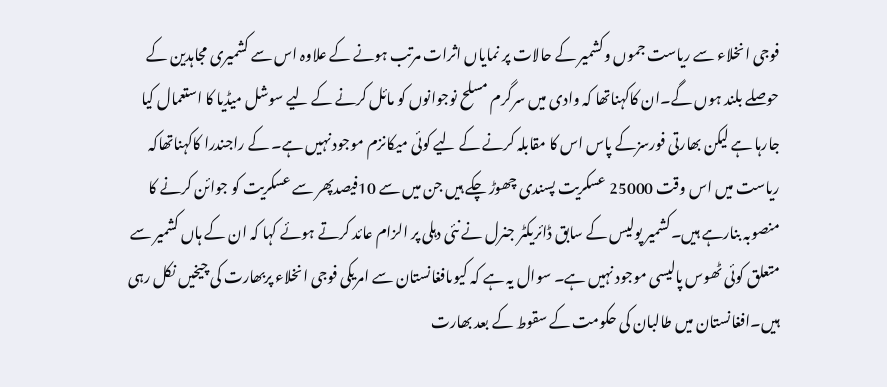فوجی انخلاء سے ریاست جموں وکشمیر کے حالات پر نمایاں اثرات مرتب ہونے کے علاوہ اس سے کشمیری مجاہدین کے حوصلے بلند ہوں گے۔ان کاکہناتھا کہ وادی میں سرگرم مسلح نوجوانوں کو مائل کرنے کے لیے سوشل میڈیا کا استعمال کیا جارہا ہے لیکن بھارتی فورسزکے پاس اس کا مقابلہ کرنے کے لیے کوئی میکانزم موجود نہیں ہے۔ کے راجندرا کاکہناتھاکہ ریاست میں اس وقت 25000 عسکریت پسندی چھوڑ چکے ہیں جن میں سے 10فیصدپھر سے عسکریت کو جوائن کرنے کا منصوبہ بنارہے ہیں۔کشمیر پولیس کے سابق ڈائریکٹر جنرل نے نئی دہلی پر الزام عائد کرتے ہوئے کہا کہ ان کے ہاں کشمیر سے متعلق کوئی ٹھوس پالیسی موجود نہیں ہے۔ سوال یہ ہے کہ کیوںافغانستان سے امریکی فوجی انخلاء پربھارت کی چیخیں نکل رہی ہیں۔افغانستان میں طالبان کی حکومت کے سقوط کے بعد بھارت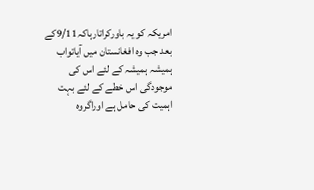امریکہ کو یہ باورکراتارہاکہ9/11کے بعد جب وہ افغانستان میں آیاتواب ہمیشہ ہمیشہ کے لئے اس کی موجودگی اس خطے کے لئے بہت اہمیت کی حامل ہے اوراگروہ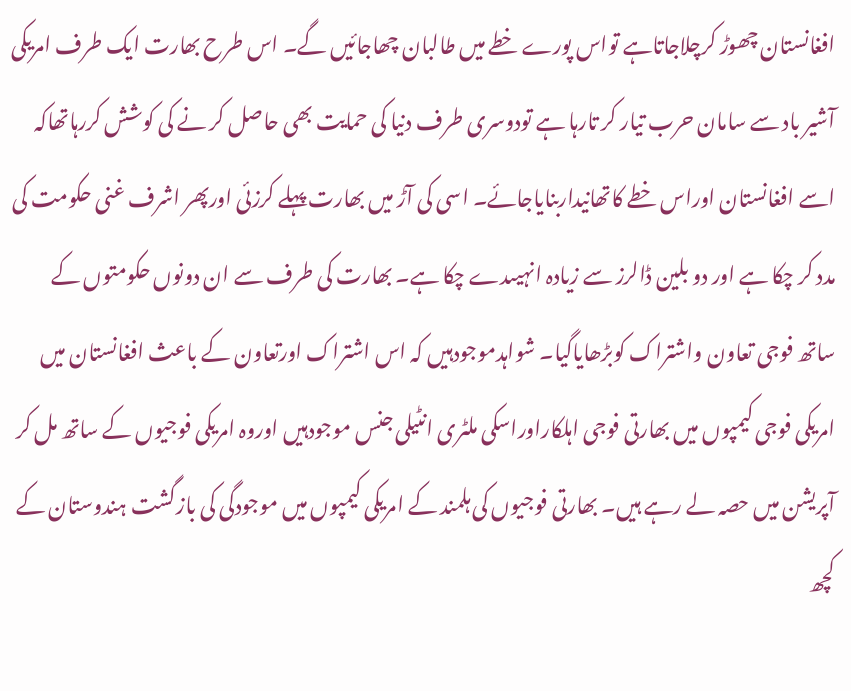افغانستان چھوڑ کرچلاجاتاہے تواس پورے خطے میں طالبان چھاجائیں گے۔ اس طرح بھارت ایک طرف امریکی آشیر باد سے سامان حرب تیار کر تارہا ہے تودوسری طرف دنیا کی حمایت بھی حاصل کر نے کی کوشش کررہاتھاکہ اسے افغانستان اوراس خطے کاتھانیداربنایاجائے۔ اسی کی آڑ میں بھارت پہلے کرزئی اورپھر اشرف غنی حکومت کی مدد کر چکا ہے اور دو بلین ڈالرز سے زیادہ انہیںدے چکا ہے۔ بھارت کی طرف سے ان دونوں حکومتوں کے ساتھ فوجی تعاون واشتراک کوبڑھایاگیا۔ شواہدموجودہیں کہ اس اشتراک اورتعاون کے باعث افغانستان میں امریکی فوجی کیمپوں میں بھارتی فوجی اہلکاراوراسکی ملٹری انٹیلی جنس موجودہیں اوروہ امریکی فوجیوں کے ساتھ مل کر آپریشن میں حصہ لے رہے ہیں۔ بھارتی فوجیوں کی ہلمند کے امریکی کیمپوں میں موجودگی کی بازگشت ہندوستان کے کچھ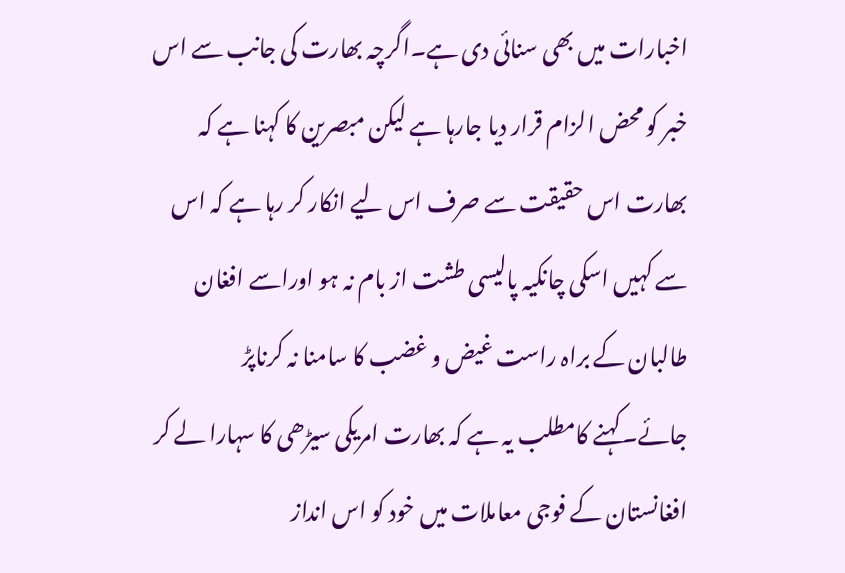اخبارات میں بھی سنائی دی ہے۔اگرچہ بھارت کی جانب سے اس خبر کو محض الزام قرار دیا جارہا ہے لیکن مبصرین کا کہنا ہے کہ بھارت اس حقیقت سے صرف اس لیے انکار کر رہا ہے کہ اس سے کہیں اسکی چانکیہ پالیسی طشت از بام نہ ہو اوراسے افغان طالبان کے براہ راست غیض و غضب کا سامنا نہ کرناپڑ جائے۔کہنے کامطلب یہ ہے کہ بھارت امریکی سیڑھی کا سہارا لے کر افغانستان کے فوجی معاملات میں خود کو اس انداز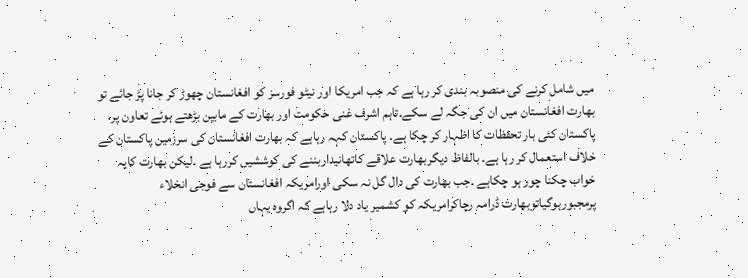میں شامل کرنے کی منصوبہ بندی کر رہا ہے کہ جب امریکا اور نیٹو فورسز کو افغانستان چھوڑ کر جانا پڑ جائے تو بھارت افغانستان میں ان کی جگہ لے سکے۔تاہم اشرف غنی حکومت اور بھارت کے مابین بڑھتے ہوئے تعاون پر، پاکستان کئی بار تحفظات کا اظہار کر چکا ہے۔ پاکستان کہہ رہاہے کہ بھارت افغانستان کی سرزمین پاکستان کے خلاف استعمال کر رہا ہے۔ بالفاظ دیگربھارت علاقے کاتھانیداربننے کی کوششیں کررہا ہے ۔لیکن بھارت کایہ خواب چکنا چور ہو چکاہے ۔جب بھارت کی دال گل نہ سکی اورامریکہ افغانستان سے فوجی انخلاء پرمجبورہوگیاتوبھارت ڈرامہ رچاکرامریکہ کو کشمیر یاد دلا رہاہے کہ اگروہ یہاں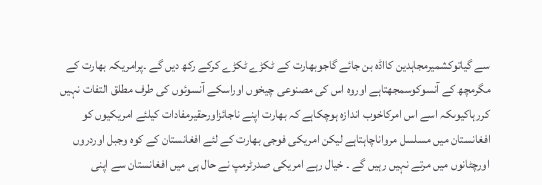سے گیاتوکشمیرمجاہدین کااڈہ بن جائے گاجوبھارت کے ٹکڑے ٹکڑے کرکے رکھ دیں گے ۔پرامریکہ بھارت کے مگرمچھ کے آنسوکوسمجھتاہے اوروہ اس کی مصنوعی چیخوں اوراسکے آنسوئوں کی طرف مطلق التفات نہیں کررہاکیوںکہ اسے اس امرکاخوب اندازہ ہوچکاہے کہ بھارت اپنے ناجائزاورحقیرمفادات کیلئے امریکیوں کو افغانستان میں مسلسل مرواناچاہتاہے لیکن امریکی فوجی بھارت کے لئے افغانستان کے کوہ وجبل اوردروں اورچٹانوں میں مرتے نہیں رہیں گے ۔ خیال رہے امریکی صدرٹرمپ نے حال ہی میں افغانستان سے اپنی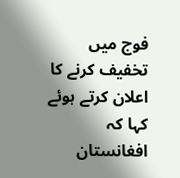فوج میں تخفیف کرنے کا اعلان کرتے ہوئے کہا کہ افغانستان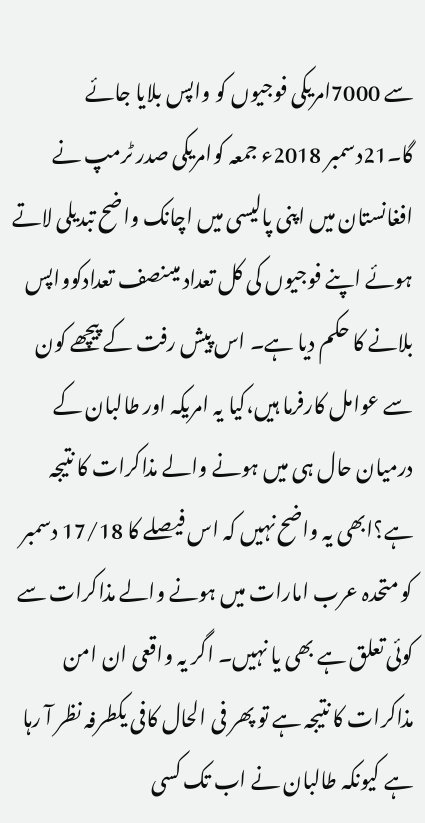سے 7000امریکی فوجیوں کو واپس بلایا جائے گا۔21دسمبر 2018ء جمعہ کوامریکی صدر ٹرمپ نے افغانستان میں اپنی پالیسی میں اچانک واضح تبدیلی لاتے ہوئے اپنے فوجیوں کی کل تعداد میںنصف تعدادکوواپس بلانے کا حکم دیا ہے۔ اس پیش رفت کے پیچھے کون سے عوامل کارفرما ہیں،کیا یہ امریکہ اور طالبان کے درمیان حال ہی میں ہونے والے مذاکرات کا نتیجہ ہے؟ابھی یہ واضح نہیں کہ اس فیصلے کا 17/18 دسمبر کو متحدہ عرب امارات میں ہونے والے مذاکرات سے کوئی تعلق ہے بھی یا نہیں۔ اگر یہ واقعی ان امن مذاکرات کا نتیجہ ہے تو پھر فی الحال کافی یکطرفہ نظر آ رہا ہے کیونکہ طالبان نے اب تک کسی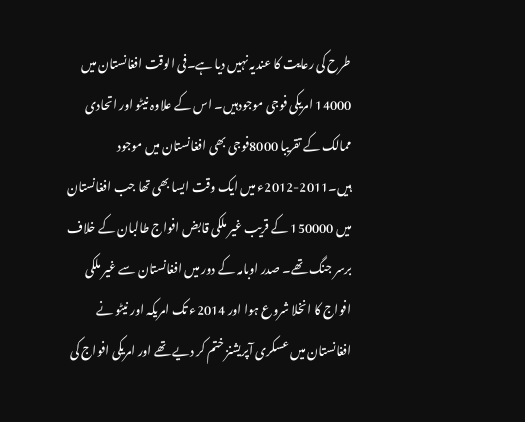طرح کی رعایت کا عندیہ نہیں دیا ہے۔فی الوقت افغانستان میں 14000 امریکی فوجی موجودہیں۔ اس کے علاوہ نیٹو اور اتحادی ممالک کے تقریبا 8000فوجی بھی افغانستان میں موجود ہیں۔2011-2012ء میں ایک وقت ایسا بھی تھا جب افغانستان میں 150000 کے قریب غیر ملکی قابض افواج طالبان کے خلاف برسر جنگ تھے۔ صدر اوبامہ کے دور میں افغانستان سے غیر ملکی افواج کا انخلا شروع ہوا اور 2014ء تک امریکہ اور نیٹو نے افغانستان میں عسکری آپریشنز ختم کر دیے تھے اور امریکی افواج کی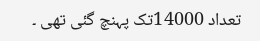تعداد 14000تک پہنچ گئی تھی ۔